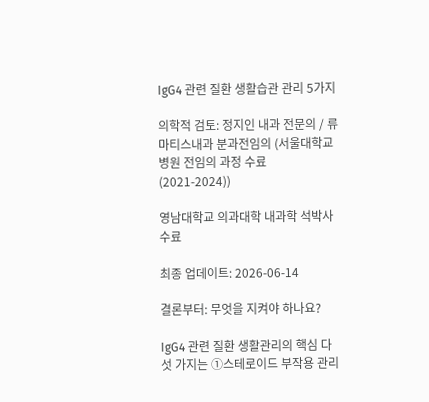IgG4 관련 질환 생활습관 관리 5가지

의학적 검토: 정지인 내과 전문의 / 류마티스내과 분과전임의 (서울대학교병원 전임의 과정 수료 (2021-2024))

영남대학교 의과대학 내과학 석박사 수료

최종 업데이트: 2026-06-14

결론부터: 무엇을 지켜야 하나요?

IgG4 관련 질환 생활관리의 핵심 다섯 가지는 ①스테로이드 부작용 관리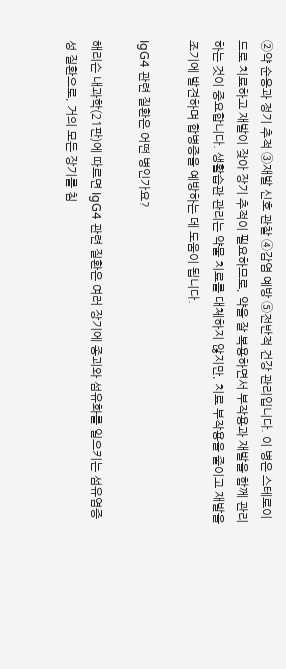②약 순응과 정기 추적 ③재발 신호 관찰 ④감염 예방 ⑤전반적 건강 관리입니다. 이 병은 스테로이드로 치료하고 재발이 잦아 장기 추적이 필요하므로, 약을 잘 복용하면서 부작용과 재발을 함께 관리하는 것이 중요합니다. 생활습관 관리는 약물 치료를 대체하지 않지만, 치료 부작용을 줄이고 재발을 조기에 발견하며 합병증을 예방하는 데 도움이 됩니다.

IgG4 관련 질환은 어떤 병인가요?

해리슨 내과학(21판)에 따르면 IgG4 관련 질환은 여러 장기에 종괴와 섬유화를 일으키는 섬유염증성 질환으로, 거의 모든 장기를 침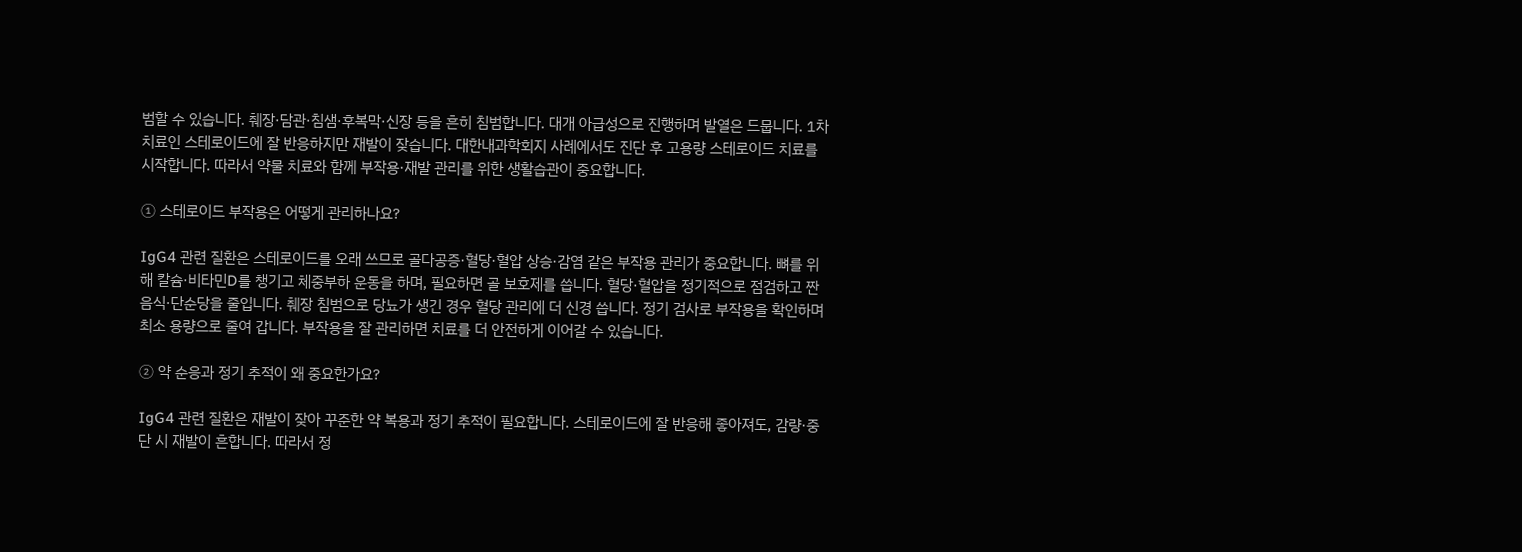범할 수 있습니다. 췌장·담관·침샘·후복막·신장 등을 흔히 침범합니다. 대개 아급성으로 진행하며 발열은 드뭅니다. 1차 치료인 스테로이드에 잘 반응하지만 재발이 잦습니다. 대한내과학회지 사례에서도 진단 후 고용량 스테로이드 치료를 시작합니다. 따라서 약물 치료와 함께 부작용·재발 관리를 위한 생활습관이 중요합니다.

① 스테로이드 부작용은 어떻게 관리하나요?

IgG4 관련 질환은 스테로이드를 오래 쓰므로 골다공증·혈당·혈압 상승·감염 같은 부작용 관리가 중요합니다. 뼈를 위해 칼슘·비타민D를 챙기고 체중부하 운동을 하며, 필요하면 골 보호제를 씁니다. 혈당·혈압을 정기적으로 점검하고 짠 음식·단순당을 줄입니다. 췌장 침범으로 당뇨가 생긴 경우 혈당 관리에 더 신경 씁니다. 정기 검사로 부작용을 확인하며 최소 용량으로 줄여 갑니다. 부작용을 잘 관리하면 치료를 더 안전하게 이어갈 수 있습니다.

② 약 순응과 정기 추적이 왜 중요한가요?

IgG4 관련 질환은 재발이 잦아 꾸준한 약 복용과 정기 추적이 필요합니다. 스테로이드에 잘 반응해 좋아져도, 감량·중단 시 재발이 흔합니다. 따라서 정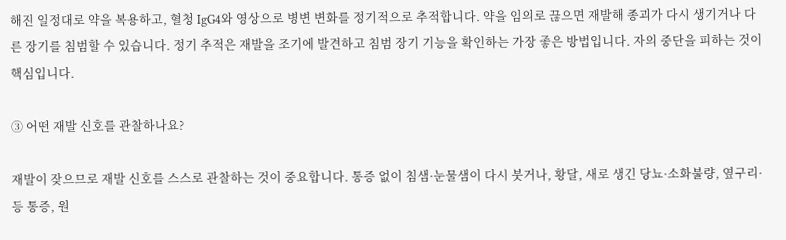해진 일정대로 약을 복용하고, 혈청 IgG4와 영상으로 병변 변화를 정기적으로 추적합니다. 약을 임의로 끊으면 재발해 종괴가 다시 생기거나 다른 장기를 침범할 수 있습니다. 정기 추적은 재발을 조기에 발견하고 침범 장기 기능을 확인하는 가장 좋은 방법입니다. 자의 중단을 피하는 것이 핵심입니다.

③ 어떤 재발 신호를 관찰하나요?

재발이 잦으므로 재발 신호를 스스로 관찰하는 것이 중요합니다. 통증 없이 침샘·눈물샘이 다시 붓거나, 황달, 새로 생긴 당뇨·소화불량, 옆구리·등 통증, 원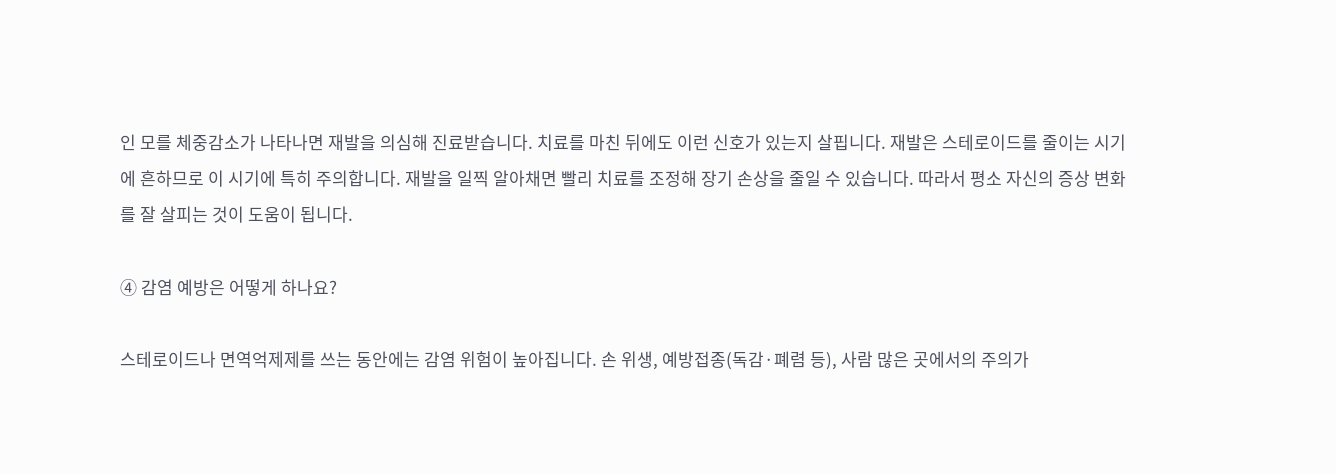인 모를 체중감소가 나타나면 재발을 의심해 진료받습니다. 치료를 마친 뒤에도 이런 신호가 있는지 살핍니다. 재발은 스테로이드를 줄이는 시기에 흔하므로 이 시기에 특히 주의합니다. 재발을 일찍 알아채면 빨리 치료를 조정해 장기 손상을 줄일 수 있습니다. 따라서 평소 자신의 증상 변화를 잘 살피는 것이 도움이 됩니다.

④ 감염 예방은 어떻게 하나요?

스테로이드나 면역억제제를 쓰는 동안에는 감염 위험이 높아집니다. 손 위생, 예방접종(독감·폐렴 등), 사람 많은 곳에서의 주의가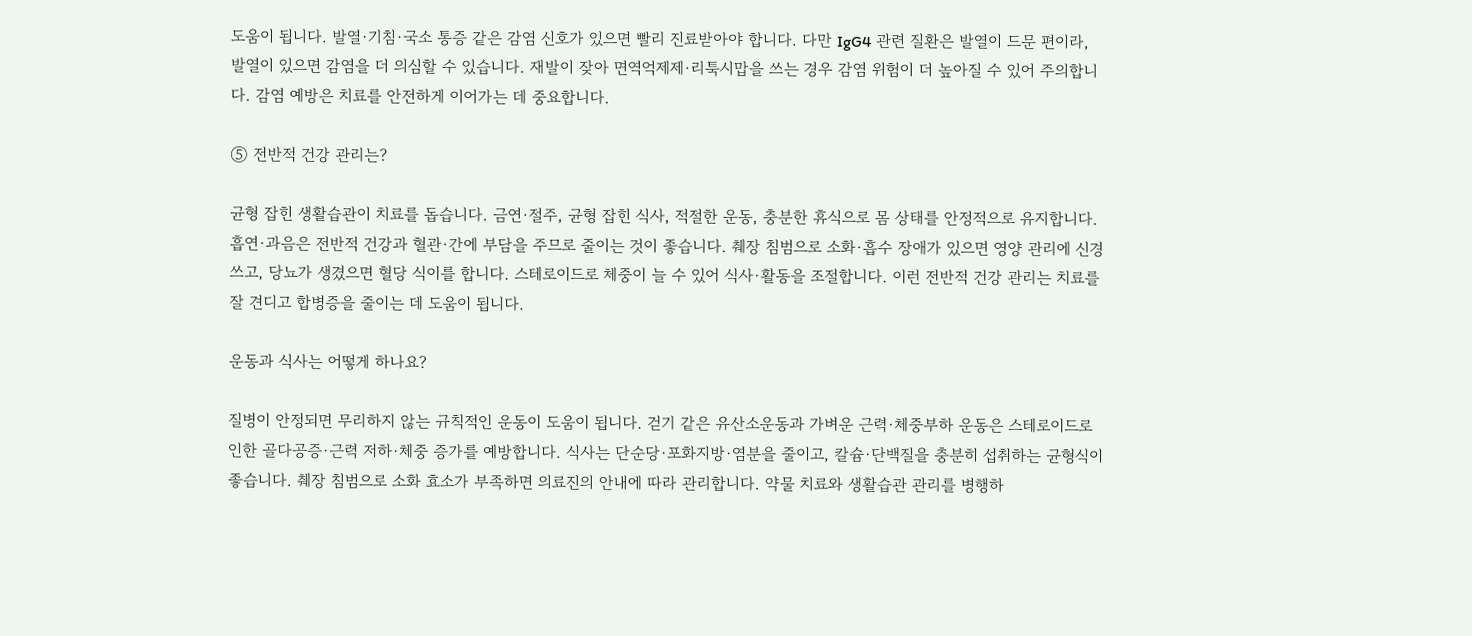도움이 됩니다. 발열·기침·국소 통증 같은 감염 신호가 있으면 빨리 진료받아야 합니다. 다만 IgG4 관련 질환은 발열이 드문 편이라, 발열이 있으면 감염을 더 의심할 수 있습니다. 재발이 잦아 면역억제제·리툭시맙을 쓰는 경우 감염 위험이 더 높아질 수 있어 주의합니다. 감염 예방은 치료를 안전하게 이어가는 데 중요합니다.

⑤ 전반적 건강 관리는?

균형 잡힌 생활습관이 치료를 돕습니다. 금연·절주, 균형 잡힌 식사, 적절한 운동, 충분한 휴식으로 몸 상태를 안정적으로 유지합니다. 흡연·과음은 전반적 건강과 혈관·간에 부담을 주므로 줄이는 것이 좋습니다. 췌장 침범으로 소화·흡수 장애가 있으면 영양 관리에 신경 쓰고, 당뇨가 생겼으면 혈당 식이를 합니다. 스테로이드로 체중이 늘 수 있어 식사·활동을 조절합니다. 이런 전반적 건강 관리는 치료를 잘 견디고 합병증을 줄이는 데 도움이 됩니다.

운동과 식사는 어떻게 하나요?

질병이 안정되면 무리하지 않는 규칙적인 운동이 도움이 됩니다. 걷기 같은 유산소운동과 가벼운 근력·체중부하 운동은 스테로이드로 인한 골다공증·근력 저하·체중 증가를 예방합니다. 식사는 단순당·포화지방·염분을 줄이고, 칼슘·단백질을 충분히 섭취하는 균형식이 좋습니다. 췌장 침범으로 소화 효소가 부족하면 의료진의 안내에 따라 관리합니다. 약물 치료와 생활습관 관리를 병행하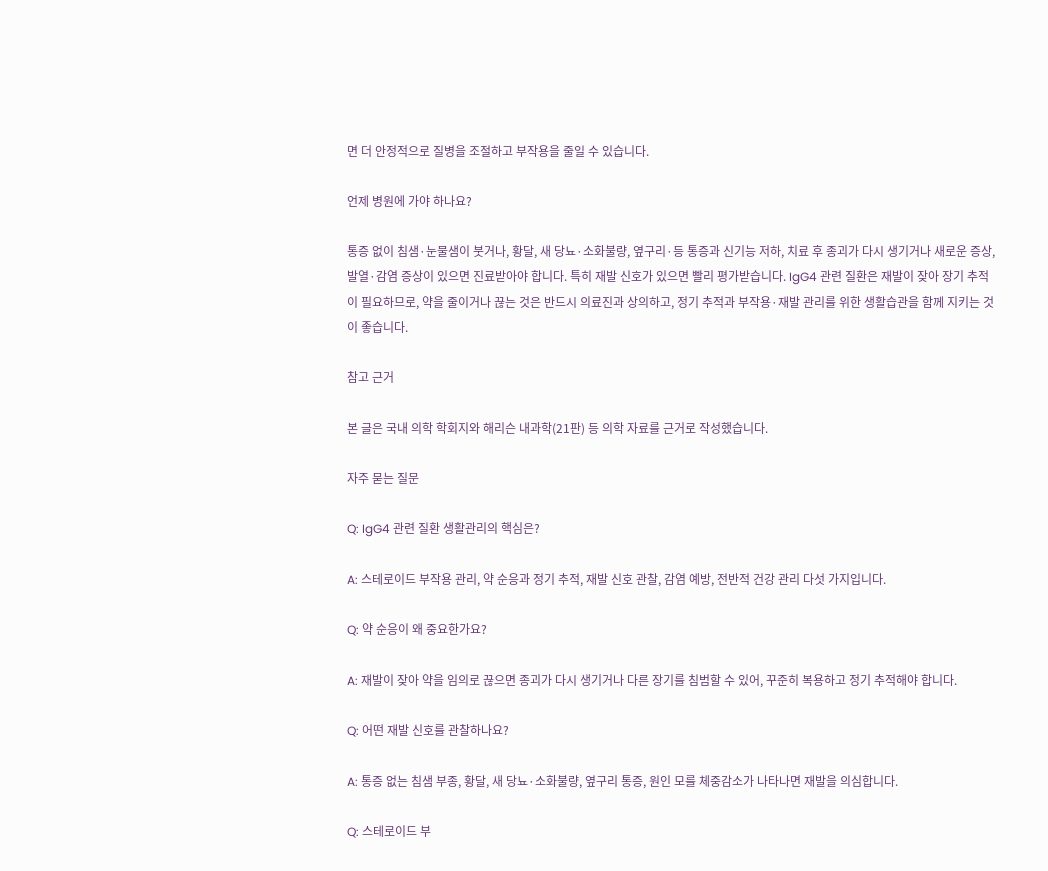면 더 안정적으로 질병을 조절하고 부작용을 줄일 수 있습니다.

언제 병원에 가야 하나요?

통증 없이 침샘·눈물샘이 붓거나, 황달, 새 당뇨·소화불량, 옆구리·등 통증과 신기능 저하, 치료 후 종괴가 다시 생기거나 새로운 증상, 발열·감염 증상이 있으면 진료받아야 합니다. 특히 재발 신호가 있으면 빨리 평가받습니다. IgG4 관련 질환은 재발이 잦아 장기 추적이 필요하므로, 약을 줄이거나 끊는 것은 반드시 의료진과 상의하고, 정기 추적과 부작용·재발 관리를 위한 생활습관을 함께 지키는 것이 좋습니다.

참고 근거

본 글은 국내 의학 학회지와 해리슨 내과학(21판) 등 의학 자료를 근거로 작성했습니다.

자주 묻는 질문

Q: IgG4 관련 질환 생활관리의 핵심은?

A: 스테로이드 부작용 관리, 약 순응과 정기 추적, 재발 신호 관찰, 감염 예방, 전반적 건강 관리 다섯 가지입니다.

Q: 약 순응이 왜 중요한가요?

A: 재발이 잦아 약을 임의로 끊으면 종괴가 다시 생기거나 다른 장기를 침범할 수 있어, 꾸준히 복용하고 정기 추적해야 합니다.

Q: 어떤 재발 신호를 관찰하나요?

A: 통증 없는 침샘 부종, 황달, 새 당뇨·소화불량, 옆구리 통증, 원인 모를 체중감소가 나타나면 재발을 의심합니다.

Q: 스테로이드 부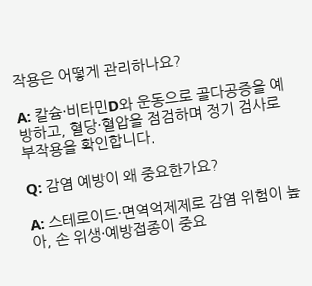작용은 어떻게 관리하나요?

A: 칼슘·비타민D와 운동으로 골다공증을 예방하고, 혈당·혈압을 점검하며 정기 검사로 부작용을 확인합니다.

Q: 감염 예방이 왜 중요한가요?

A: 스테로이드·면역억제제로 감염 위험이 높아, 손 위생·예방접종이 중요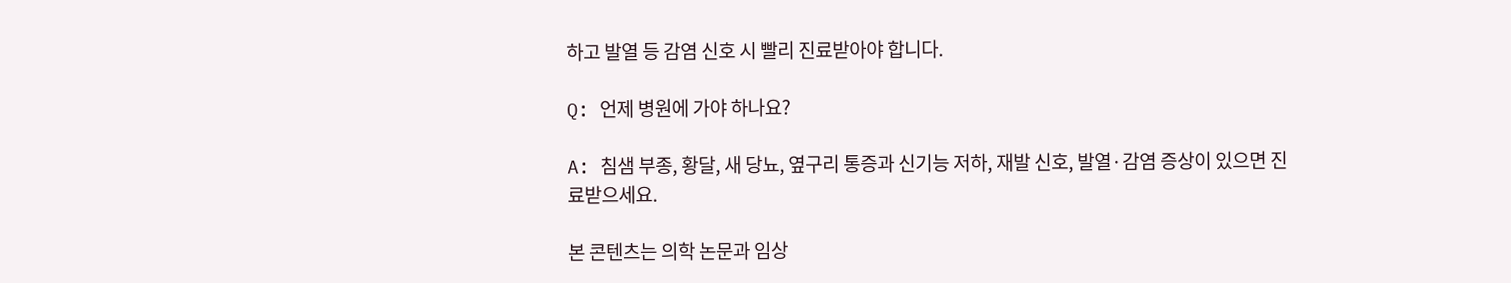하고 발열 등 감염 신호 시 빨리 진료받아야 합니다.

Q: 언제 병원에 가야 하나요?

A: 침샘 부종, 황달, 새 당뇨, 옆구리 통증과 신기능 저하, 재발 신호, 발열·감염 증상이 있으면 진료받으세요.

본 콘텐츠는 의학 논문과 임상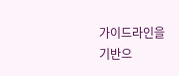가이드라인을 기반으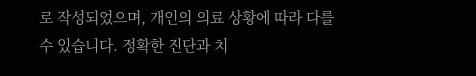로 작성되었으며, 개인의 의료 상황에 따라 다를 수 있습니다. 정확한 진단과 치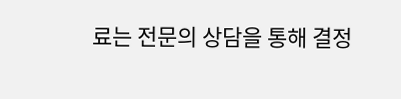료는 전문의 상담을 통해 결정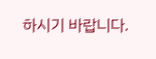하시기 바랍니다.